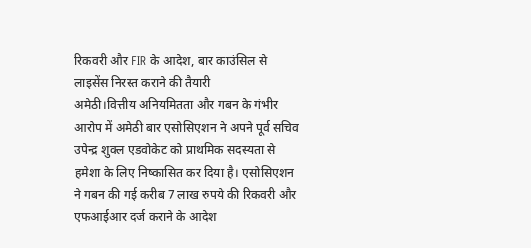रिकवरी और FIR के आदेश, बार काउंसिल से लाइसेंस निरस्त कराने की तैयारी
अमेठी।वित्तीय अनियमितता और गबन के गंभीर आरोप में अमेठी बार एसोसिएशन ने अपने पूर्व सचिव उपेन्द्र शुक्ल एडवोकेट को प्राथमिक सदस्यता से हमेशा के लिए निष्कासित कर दिया है। एसोसिएशन ने गबन की गई करीब 7 लाख रुपये की रिकवरी और एफआईआर दर्ज कराने के आदेश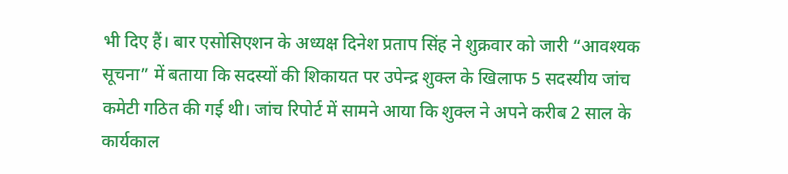भी दिए हैं। बार एसोसिएशन के अध्यक्ष दिनेश प्रताप सिंह ने शुक्रवार को जारी “आवश्यक सूचना” में बताया कि सदस्यों की शिकायत पर उपेन्द्र शुक्ल के खिलाफ 5 सदस्यीय जांच कमेटी गठित की गई थी। जांच रिपोर्ट में सामने आया कि शुक्ल ने अपने करीब 2 साल के कार्यकाल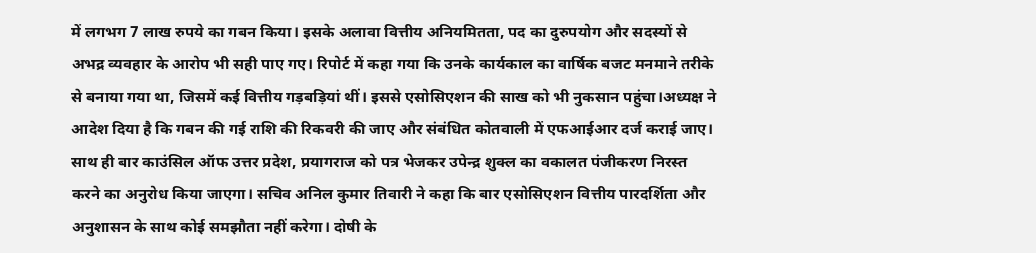में लगभग 7 लाख रुपये का गबन किया। इसके अलावा वित्तीय अनियमितता, पद का दुरुपयोग और सदस्यों से अभद्र व्यवहार के आरोप भी सही पाए गए। रिपोर्ट में कहा गया कि उनके कार्यकाल का वार्षिक बजट मनमाने तरीके से बनाया गया था, जिसमें कई वित्तीय गड़बड़ियां थीं। इससे एसोसिएशन की साख को भी नुकसान पहुंचा।अध्यक्ष ने आदेश दिया है कि गबन की गई राशि की रिकवरी की जाए और संबंधित कोतवाली में एफआईआर दर्ज कराई जाए। साथ ही बार काउंसिल ऑफ उत्तर प्रदेश, प्रयागराज को पत्र भेजकर उपेन्द्र शुक्ल का वकालत पंजीकरण निरस्त करने का अनुरोध किया जाएगा। सचिव अनिल कुमार तिवारी ने कहा कि बार एसोसिएशन वित्तीय पारदर्शिता और अनुशासन के साथ कोई समझौता नहीं करेगा। दोषी के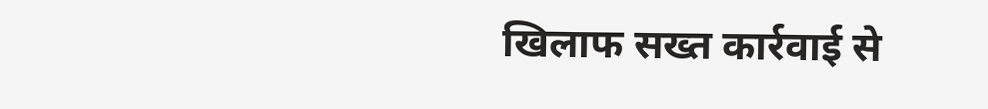खिलाफ सख्त कार्रवाई से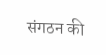संगठन की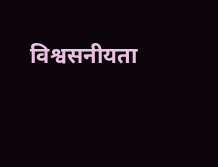विश्वसनीयता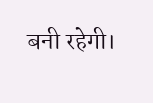बनी रहेगी।